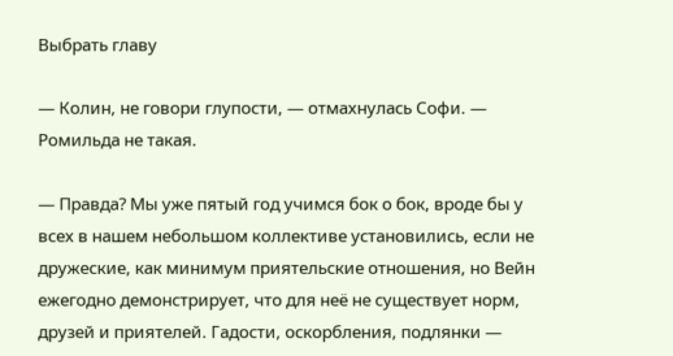Выбрать главу

— Колин, не говори глупости, — отмахнулась Софи. — Ромильда не такая.

— Правда? Мы уже пятый год учимся бок о бок, вроде бы у всех в нашем небольшом коллективе установились, если не дружеские, как минимум приятельские отношения, но Вейн ежегодно демонстрирует, что для неё не существует норм, друзей и приятелей. Гадости, оскорбления, подлянки —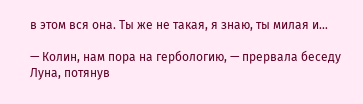в этом вся она. Ты же не такая, я знаю, ты милая и…

— Колин, нам пора на гербологию, — прервала беседу Луна, потянув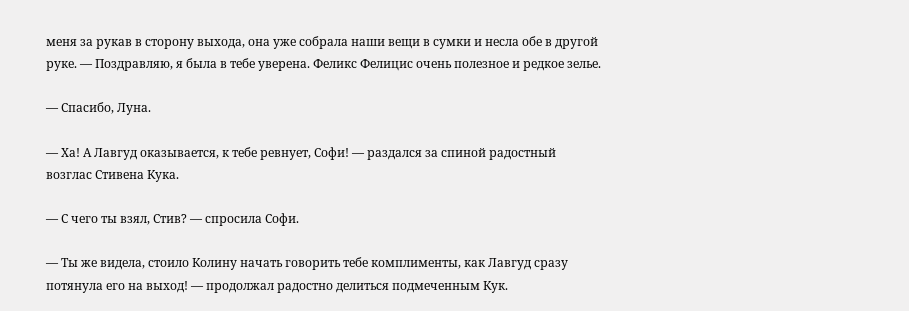меня за рукав в сторону выхода, она уже собрала наши вещи в сумки и несла обе в другой руке. — Поздравляю, я была в тебе уверена. Феликс Фелицис очень полезное и редкое зелье.

— Спасибо, Луна.

— Ха! А Лавгуд оказывается, к тебе ревнует, Софи! — раздался за спиной радостный возглас Стивена Кука.

— С чего ты взял, Стив? — спросила Софи.

— Ты же видела, стоило Колину начать говорить тебе комплименты, как Лавгуд сразу потянула его на выход! — продолжал радостно делиться подмеченным Кук.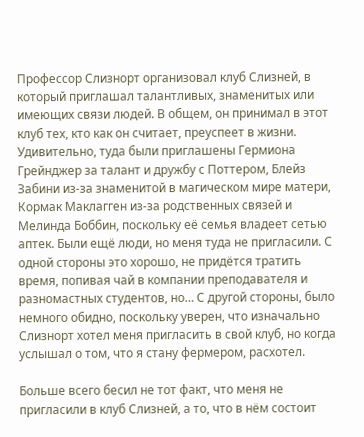Профессор Слизнорт организовал клуб Слизней, в который приглашал талантливых, знаменитых или имеющих связи людей. В общем, он принимал в этот клуб тех, кто как он считает, преуспеет в жизни. Удивительно, туда были приглашены Гермиона Грейнджер за талант и дружбу с Поттером, Блейз Забини из-за знаменитой в магическом мире матери, Кормак Маклагген из-за родственных связей и Мелинда Боббин, поскольку её семья владеет сетью аптек. Были ещё люди, но меня туда не пригласили. С одной стороны это хорошо, не придётся тратить время, попивая чай в компании преподавателя и разномастных студентов, но… С другой стороны, было немного обидно, поскольку уверен, что изначально Слизнорт хотел меня пригласить в свой клуб, но когда услышал о том, что я стану фермером, расхотел.

Больше всего бесил не тот факт, что меня не пригласили в клуб Слизней, а то, что в нём состоит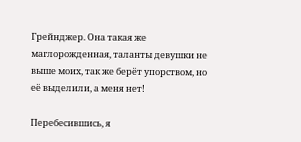Грейнджер. Она такая же маглорожденная, таланты девушки не выше моих, так же берёт упорством, но её выделили, а меня нет!

Перебесившись, я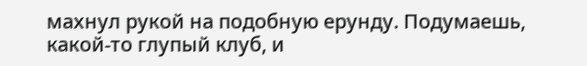махнул рукой на подобную ерунду. Подумаешь, какой-то глупый клуб, и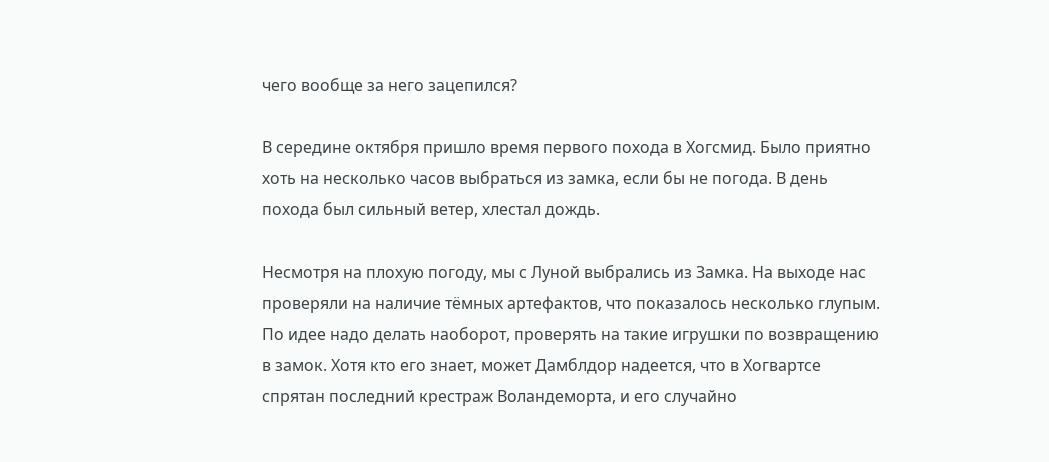чего вообще за него зацепился?

В середине октября пришло время первого похода в Хогсмид. Было приятно хоть на несколько часов выбраться из замка, если бы не погода. В день похода был сильный ветер, хлестал дождь.

Несмотря на плохую погоду, мы с Луной выбрались из Замка. На выходе нас проверяли на наличие тёмных артефактов, что показалось несколько глупым. По идее надо делать наоборот, проверять на такие игрушки по возвращению в замок. Хотя кто его знает, может Дамблдор надеется, что в Хогвартсе спрятан последний крестраж Воландеморта, и его случайно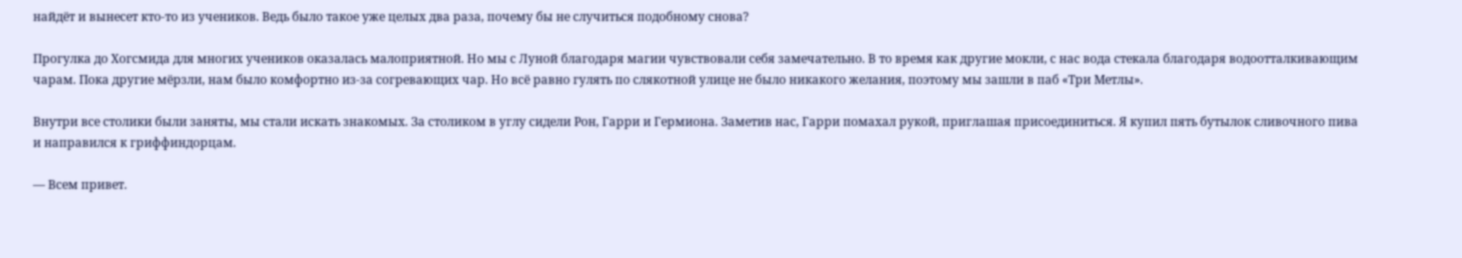найдёт и вынесет кто-то из учеников. Ведь было такое уже целых два раза, почему бы не случиться подобному снова?

Прогулка до Хогсмида для многих учеников оказалась малоприятной. Но мы с Луной благодаря магии чувствовали себя замечательно. В то время как другие мокли, с нас вода стекала благодаря водоотталкивающим чарам. Пока другие мёрзли, нам было комфортно из-за согревающих чар. Но всё равно гулять по слякотной улице не было никакого желания, поэтому мы зашли в паб «Три Метлы».

Внутри все столики были заняты, мы стали искать знакомых. За столиком в углу сидели Рон, Гарри и Гермиона. Заметив нас, Гарри помахал рукой, приглашая присоединиться. Я купил пять бутылок сливочного пива и направился к гриффиндорцам.

— Всем привет.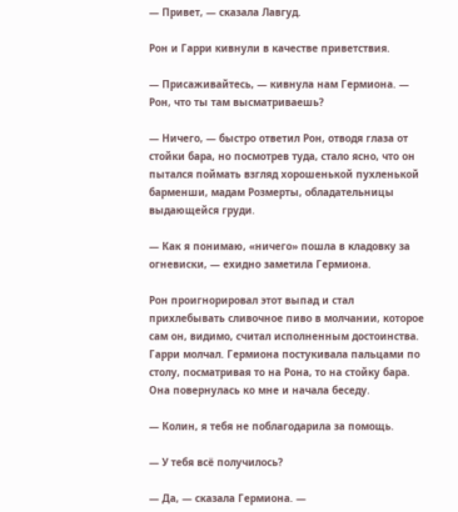— Привет, — сказала Лавгуд.

Рон и Гарри кивнули в качестве приветствия.

— Присаживайтесь, — кивнула нам Гермиона. — Рон, что ты там высматриваешь?

— Ничего, — быстро ответил Рон, отводя глаза от стойки бара, но посмотрев туда, стало ясно, что он пытался поймать взгляд хорошенькой пухленькой барменши, мадам Розмерты, обладательницы выдающейся груди.

— Как я понимаю, «ничего» пошла в кладовку за огневиски, — ехидно заметила Гермиона.

Рон проигнорировал этот выпад и стал прихлебывать сливочное пиво в молчании, которое сам он, видимо, считал исполненным достоинства. Гарри молчал. Гермиона постукивала пальцами по столу, посматривая то на Рона, то на стойку бара. Она повернулась ко мне и начала беседу.

— Колин, я тебя не поблагодарила за помощь.

— У тебя всё получилось?

— Да, — сказала Гермиона. —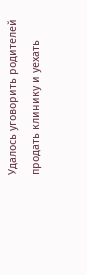Удалось уговорить родителей продать клинику и уехать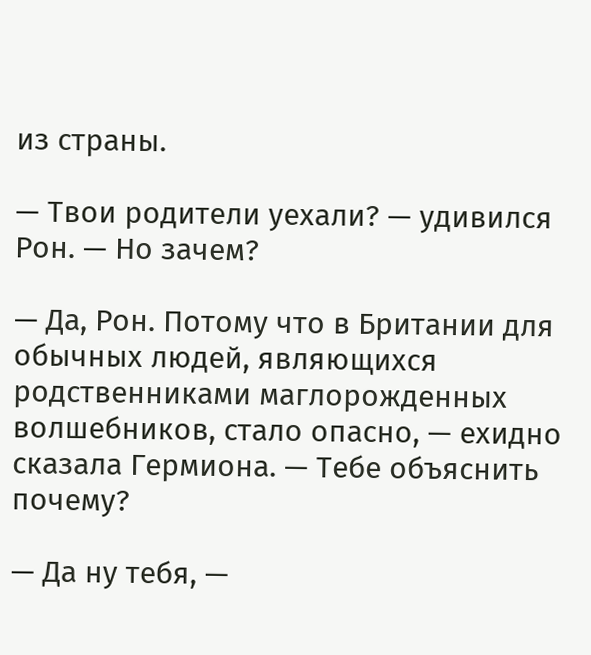из страны.

— Твои родители уехали? — удивился Рон. — Но зачем?

— Да, Рон. Потому что в Британии для обычных людей, являющихся родственниками маглорожденных волшебников, стало опасно, — ехидно сказала Гермиона. — Тебе объяснить почему?

— Да ну тебя, —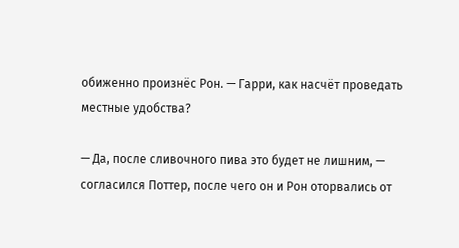обиженно произнёс Рон. — Гарри, как насчёт проведать местные удобства?

— Да, после сливочного пива это будет не лишним, — согласился Поттер, после чего он и Рон оторвались от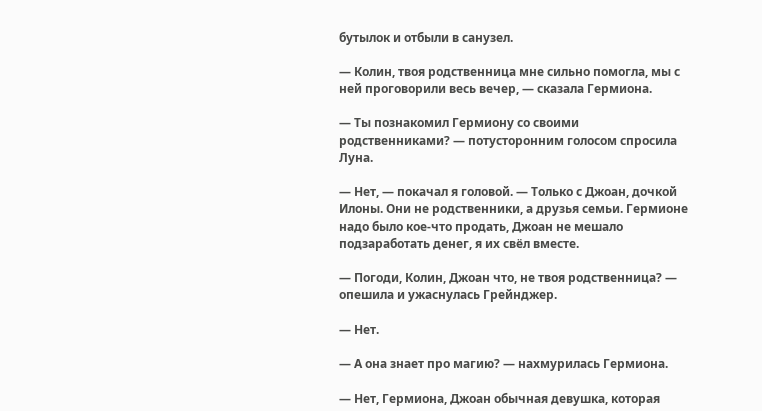бутылок и отбыли в санузел.

— Колин, твоя родственница мне сильно помогла, мы с ней проговорили весь вечер, — сказала Гермиона.

— Ты познакомил Гермиону со своими родственниками? — потусторонним голосом спросила Луна.

— Нет, — покачал я головой. — Только с Джоан, дочкой Илоны. Они не родственники, а друзья семьи. Гермионе надо было кое-что продать, Джоан не мешало подзаработать денег, я их свёл вместе.

— Погоди, Колин, Джоан что, не твоя родственница? — опешила и ужаснулась Грейнджер.

— Нет.

— А она знает про магию? — нахмурилась Гермиона.

— Нет, Гермиона, Джоан обычная девушка, которая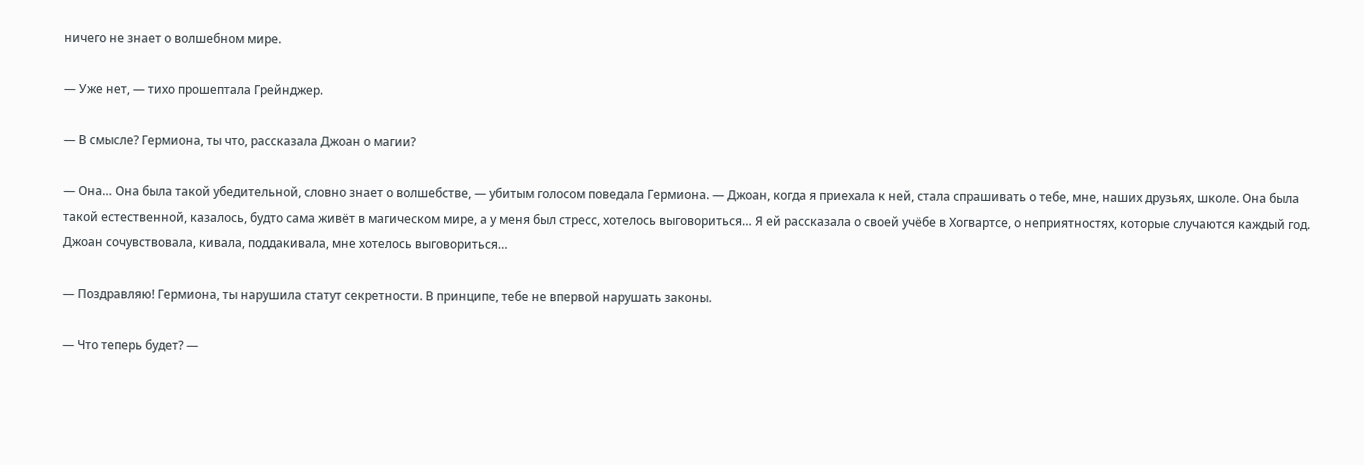ничего не знает о волшебном мире.

— Уже нет, — тихо прошептала Грейнджер.

— В смысле? Гермиона, ты что, рассказала Джоан о магии?

— Она… Она была такой убедительной, словно знает о волшебстве, — убитым голосом поведала Гермиона. — Джоан, когда я приехала к ней, стала спрашивать о тебе, мне, наших друзьях, школе. Она была такой естественной, казалось, будто сама живёт в магическом мире, а у меня был стресс, хотелось выговориться… Я ей рассказала о своей учёбе в Хогвартсе, о неприятностях, которые случаются каждый год. Джоан сочувствовала, кивала, поддакивала, мне хотелось выговориться…

— Поздравляю! Гермиона, ты нарушила статут секретности. В принципе, тебе не впервой нарушать законы.

— Что теперь будет? —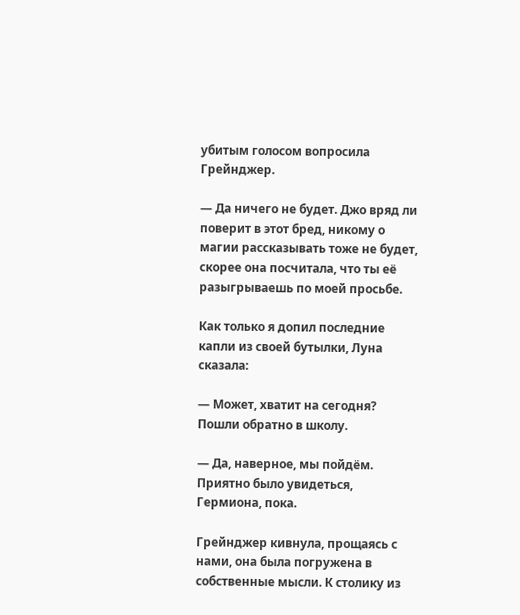убитым голосом вопросила Грейнджер.

— Да ничего не будет. Джо вряд ли поверит в этот бред, никому о магии рассказывать тоже не будет, скорее она посчитала, что ты её разыгрываешь по моей просьбе.

Как только я допил последние капли из своей бутылки, Луна сказала:

— Может, хватит на сегодня? Пошли обратно в школу.

— Да, наверное, мы пойдём. Приятно было увидеться, Гермиона, пока.

Грейнджер кивнула, прощаясь с нами, она была погружена в собственные мысли. К столику из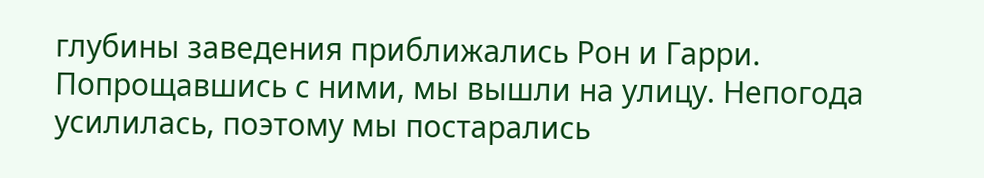глубины заведения приближались Рон и Гарри. Попрощавшись с ними, мы вышли на улицу. Непогода усилилась, поэтому мы постарались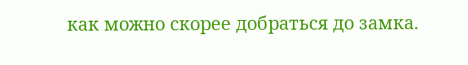как можно скорее добраться до замка.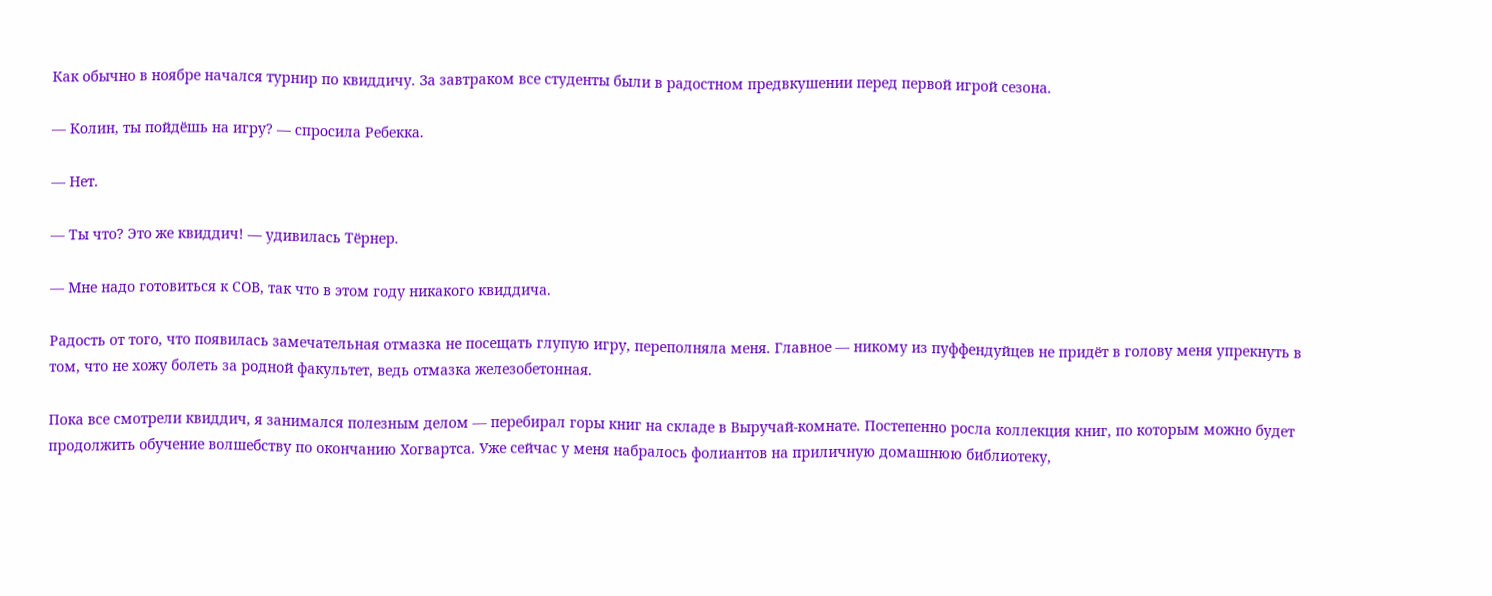Как обычно в ноябре начался турнир по квиддичу. За завтраком все студенты были в радостном предвкушении перед первой игрой сезона.

— Колин, ты пойдёшь на игру? — спросила Ребекка.

— Нет.

— Ты что? Это же квиддич! — удивилась Тёрнер.

— Мне надо готовиться к СОВ, так что в этом году никакого квиддича.

Радость от того, что появилась замечательная отмазка не посещать глупую игру, переполняла меня. Главное — никому из пуффендуйцев не придёт в голову меня упрекнуть в том, что не хожу болеть за родной факультет, ведь отмазка железобетонная.

Пока все смотрели квиддич, я занимался полезным делом — перебирал горы книг на складе в Выручай-комнате. Постепенно росла коллекция книг, по которым можно будет продолжить обучение волшебству по окончанию Хогвартса. Уже сейчас у меня набралось фолиантов на приличную домашнюю библиотеку,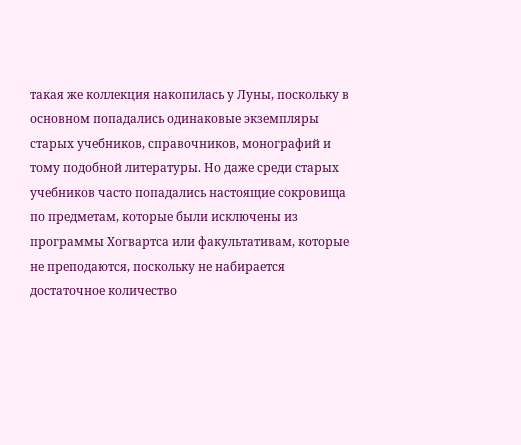такая же коллекция накопилась у Луны, поскольку в основном попадались одинаковые экземпляры старых учебников, справочников, монографий и тому подобной литературы. Но даже среди старых учебников часто попадались настоящие сокровища по предметам, которые были исключены из программы Хогвартса или факультативам, которые не преподаются, поскольку не набирается достаточное количество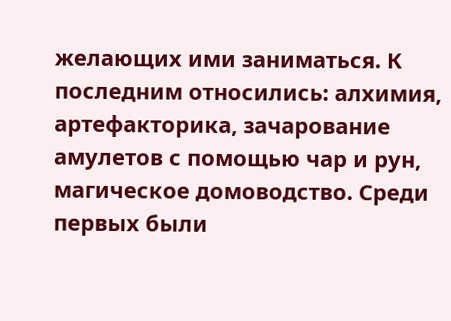желающих ими заниматься. К последним относились: алхимия, артефакторика, зачарование амулетов с помощью чар и рун, магическое домоводство. Среди первых были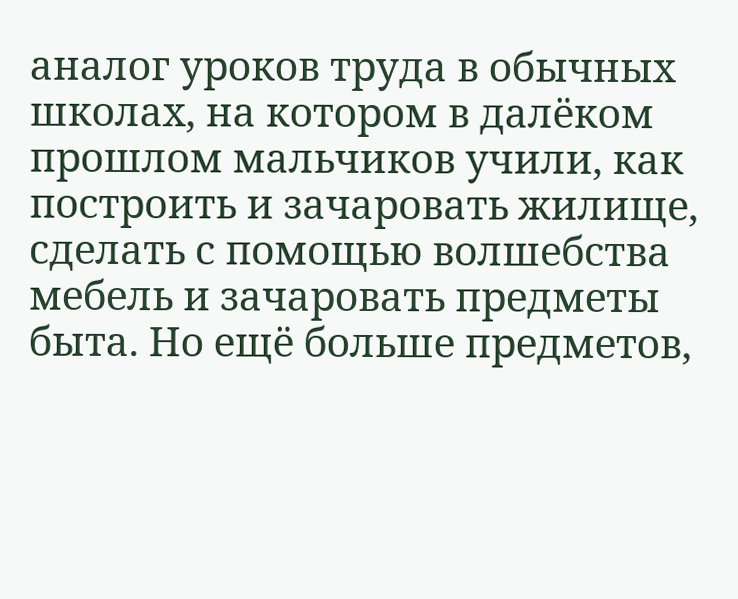аналог уроков труда в обычных школах, на котором в далёком прошлом мальчиков учили, как построить и зачаровать жилище, сделать с помощью волшебства мебель и зачаровать предметы быта. Но ещё больше предметов,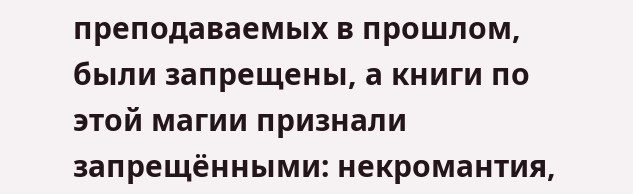преподаваемых в прошлом, были запрещены, а книги по этой магии признали запрещёнными: некромантия,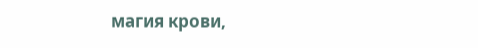магия крови,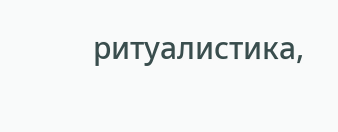ритуалистика,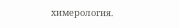химерология.